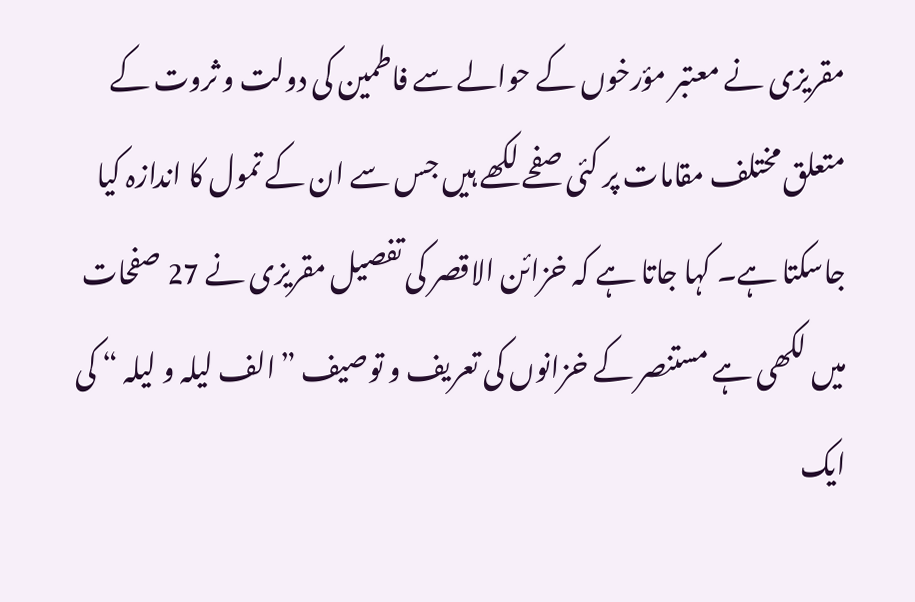مقریزی نے معتبر مؤرخوں کے حوالے سے فاطمین کی دولت و ثروت کے متعلق مختلف مقامات پر کئی صفحے لکھے ہیں جس سے ان کے تمول کا اندازہ کیا جاسکتا ہے۔ کہا جاتا ہے کہ خزائن الاقصر کی تفصیل مقریزی نے 27 صفحات میں لکھی ہے مستنصر کے خزانوں کی تعریف و توصیف ”الف لیلہ و لیلہ “ کی ایک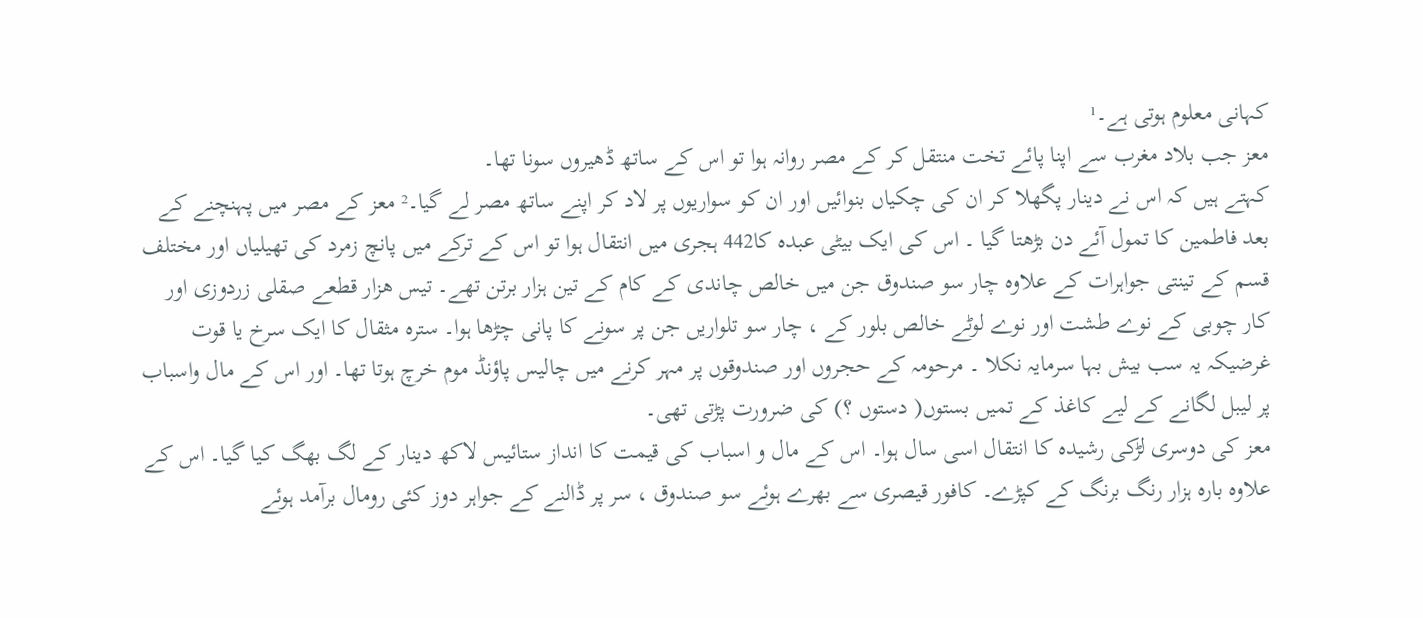کہانی معلوم ہوتی ہے۔¹
معز جب بلاد مغرب سے اپنا پائے تخت منتقل کر کے مصر روانہ ہوا تو اس کے ساتھ ڈھیروں سونا تھا۔
کہتے ہیں کہ اس نے دینار پگھلا کر ان کی چکیاں بنوائیں اور ان کو سواریوں پر لاد کر اپنے ساتھ مصر لے گیا۔² معز کے مصر میں پہنچنے کے بعد فاطمین کا تمول آئے دن بڑھتا گیا ۔ اس کی ایک بیٹی عبدہ کا442 ہجری میں انتقال ہوا تو اس کے ترکے میں پانچ زمرد کی تھیلیاں اور مختلف قسم کے تینتی جواہرات کے علاوہ چار سو صندوق جن میں خالص چاندی کے کام کے تین ہزار برتن تھے۔ تیس هزار قطعے صقلی زردوزی اور کار چوبی کے نوے طشت اور نوے لوٹے خالص بلور کے ، چار سو تلواریں جن پر سونے کا پانی چڑھا ہوا۔ سترہ مثقال کا ایک سرخ یا قوت غرضیکہ یہ سب بیش بہا سرمایہ نکلا ۔ مرحومہ کے حجروں اور صندوقوں پر مہر کرنے میں چالیس پاؤنڈ موم خرچ ہوتا تھا۔ اور اس کے مال واسباب پر لیبل لگانے کے لیے کاغذ کے تمیں بستوں( دستوں ؟) کی ضرورت پڑتی تھی۔
معز کی دوسری لڑکی رشیدہ کا انتقال اسی سال ہوا۔ اس کے مال و اسباب کی قیمت کا انداز ستائیس لاکھ دینار کے لگ بھگ کیا گیا۔ اس کے علاوہ بارہ ہزار رنگ برنگ کے کپڑے۔ کافور قیصری سے بھرے ہوئے سو صندوق ، سر پر ڈالنے کے جواہر دوز کئی رومال برآمد ہوئے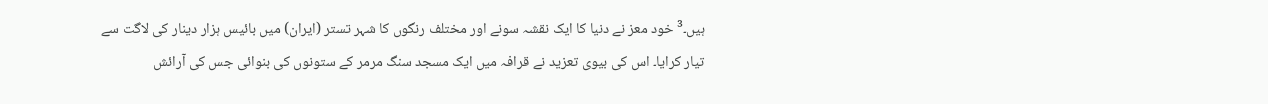ہیں۔³ خود معز نے دنیا کا ایک نقشہ سونے اور مختلف رنگوں کا شہر تستر (ایران) میں بائیس ہزار دینار کی لاگت سے تیار کرایا۔ اس کی بیوی تعزید نے قرافہ میں ایک مسجد سنگ مرمر کے ستونوں کی بنوائی جس کی آرائش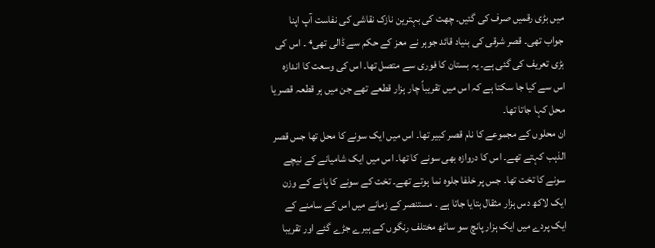میں بڑی رقمیں صرف کی گئیں۔ چھت کی بہترین نازک نقاشی کی نفاست آپ اپنا جواب تھی۔ قصر شرقی کی بنیاد قائد جوہر نے معز کے حکم سے ڈالی تھی⁴ ۔ اس کی بڑی تعریف کی گئی ہے۔ یہ بستان کا فوری سے متصل تھا۔ اس کی وسعت کا اندازہ اس سے کیا جا سکتا ہے کہ اس میں تقریباً چار ہزار قطعے تھے جن میں ہر قطعہ قصر یا محل کہا جاتا تھا۔
ان محلوں کے مجموعے کا نام قصر کبیر تھا۔ اس میں ایک سونے کا محل تھا جس قصر الذہب کہتے تھے۔ اس کا دروازہ بھی سونے کا تھا۔ اس میں ایک شامیانے کے نیچے سونے کا تخت تھا۔ جس پر خلفا جلوہ نما ہوتے تھے۔ تخت کے سونے کا پانے کے وزن ایک لاکھ دس ہزار مثقال بتایا جاتا ہے ۔ مستنصر کے زمانے میں اس کے سامنے کے ایک پردے میں ایک ہزار پانچ سو ساٹھ مختلف رنگوں کے ہیرے جڑے گئے اور تقریبا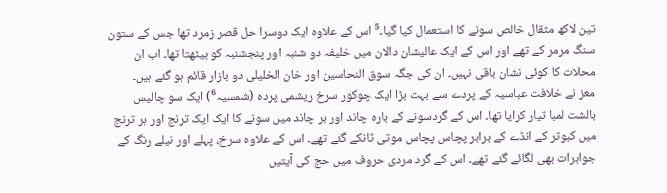تین لاکھ مثقال خالص سونے کا استعمال کیا گیا۔⁵ اس کے علاوہ ایک دوسرا حل قصر زمرد تھا جس کے ستون سنگ مرمر کے تھے اور اس کے ایک عالیشان دالان میں خلیفہ دو شنبہ اور پنجشنبہ کو بیٹھتا تھا۔ اب ان محلات کا کوئی نشان باقی نہیں۔ ان کی جگہ سوق النحاسین اور خان الخلیلی دو بازار قائم ہو گئے ہیں۔
معز نے خلافت عباسیہ کے پردے سے بہت بڑا ایک چوکور سرخ ریشمی پردہ (شمسیہ⁶) ایک سو چالیس بالشت لمبا تیار کرایا تھا۔ اس کے گردسونے کے بارہ چاند اور ہر چاند میں سونے کا ایک ایک ترنج اور ہر ترنج میں کبوتر کے انڈے کے برابر پچاس پچاس موتی ٹانکے گئے تھے۔ اس کے علاوہ سرخ، پہلے اور نیلے رنگ کے جواہرات بھی لگائے گئے تھے۔ اس کے گرد مردی حروف میں حج کی آیتیں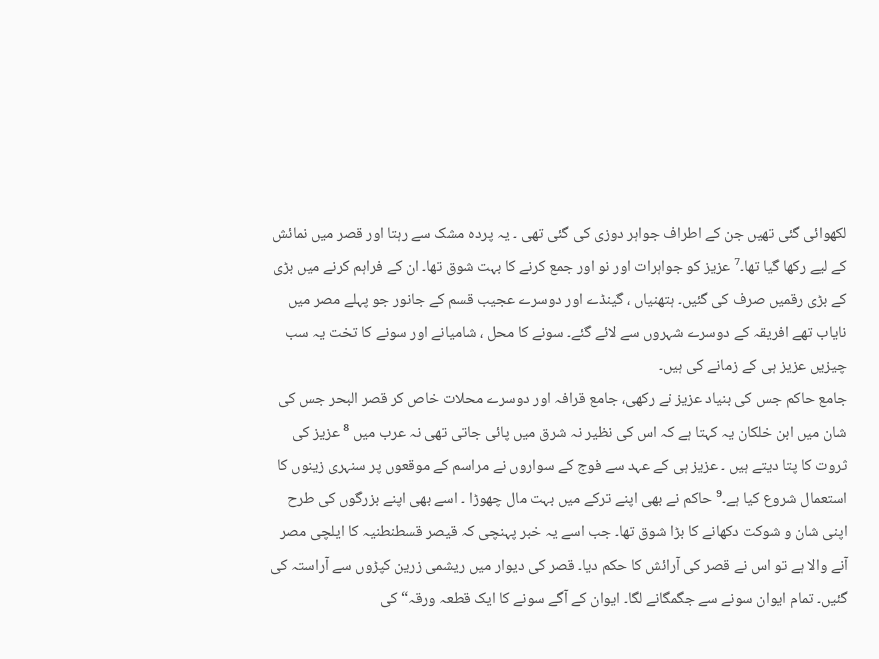لکھوائی گئی تھیں جن کے اطراف جواہر دوزی کی گئی تھی ۔ یہ پردہ مشک سے رہتا اور قصر میں نمائش کے لیے رکھا گیا تھا۔⁷ عزیز کو جواہرات اور نو اور جمع کرنے کا بہت شوق تھا۔ ان کے فراہم کرنے میں بڑی کے بڑی رقمیں صرف کی گئیں۔ ہتھنیاں ، گینڈے اور دوسرے عجیب قسم کے جانور جو پہلے مصر میں نایاب تھے افریقہ کے دوسرے شہروں سے لائے گئے۔ سونے کا محل ، شامیانے اور سونے کا تخت یہ سب چیزیں عزیز ہی کے زمانے کی ہیں۔
جامع حاکم جس کی بنیاد عزیز نے رکھی، جامع قرافہ اور دوسرے محلات خاص کر قصر البحر جس کی شان میں ابن خلکان یہ کہتا ہے کہ اس کی نظیر نہ شرق میں پائی جاتی تھی نہ عرب میں ⁸ عزیز کی ثروت کا پتا دیتے ہیں ۔ عزیز ہی کے عہد سے فوج کے سواروں نے مراسم کے موقعوں پر سنہری زینوں کا استعمال شروع کیا ہے۔⁹ حاکم نے بھی اپنے ترکے میں بہت مال چھوڑا ۔ اسے بھی اپنے بزرگوں کی طرح اپنی شان و شوکت دکھانے کا بڑا شوق تھا۔ جب اسے یہ خبر پہنچی کہ قیصر قسطنطنیہ کا ایلچی مصر آنے والا ہے تو اس نے قصر کی آرائش کا حکم دیا۔ قصر کی دیوار میں ریشمی زرین کپڑوں سے آراستہ کی گئیں۔ تمام ایوان سونے سے جگمگانے لگا۔ ایوان کے آگے سونے کا ایک قطعہ ورقہ“ کی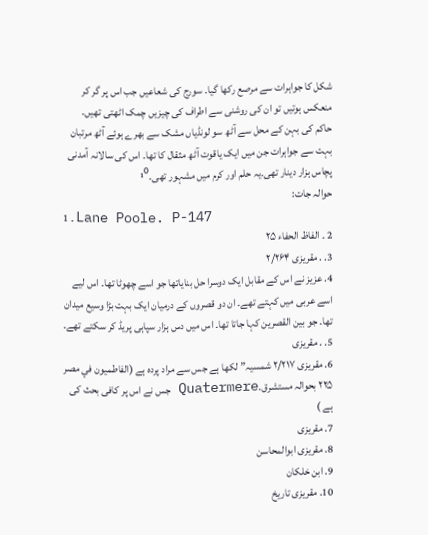شکل کا جواہرات سے مرصع رکھا گیا۔ سورج کی شعاعیں جب اس پر گر کر منعکس ہوتیں تو ان کی روشنی سے اطراف کی چیزیں چمک اٹھتی تھیں۔
حاکم کی بہن کے محل سے آٹھ سو لونڈیاں مشک سے بھرے ہوئے آٹھ مرتبان بہت سے جواہرات جن میں ایک یاقوت آٹھ مثقال کا تھا۔ اس کی سالانہ آمدنی پچاس ہزار دینار تھی۔یہ حلم اور کرم میں مشہور تھی۔¹⁰
حوالہ جات:
1 ۔ Lane Poole. P-147
2 ۔ الفاظ الحفاء ۲۵
3. . مقریزی ۲/۲۶۴
4. عزیز نے اس کے مقابل ایک دوسرا حل بنایاتھا جو اسے چھوٹا تھا۔ اس لیے اسے عربی میں کہتے تھے۔ ان دو قصروں کے درمیان ایک بہت بڑا وسیع میدان تھا۔ جو بین القصرین کہا جاتا تھا۔ اس میں دس ہزار سپاہی پریڈ کر سکتے تھے۔
5. . مقریزی
6. مقریزی ۲/۲۱۷ شمسیہ” لکھا ہے جس سے مراد پردہ ہے (الفاطميون في مصر ۲۲۵ بحوالہ مستشرق.Quatermere جس نے اس پر کافی بحث کی ہے )
7. مقریزی
8. مقریزی ابوالمحاسن
9. ابن خلکان
10. مقریزی تاریخ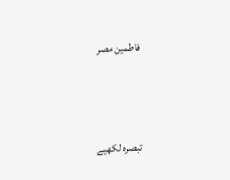فاطمین مصر



تبصرہ لکھیے